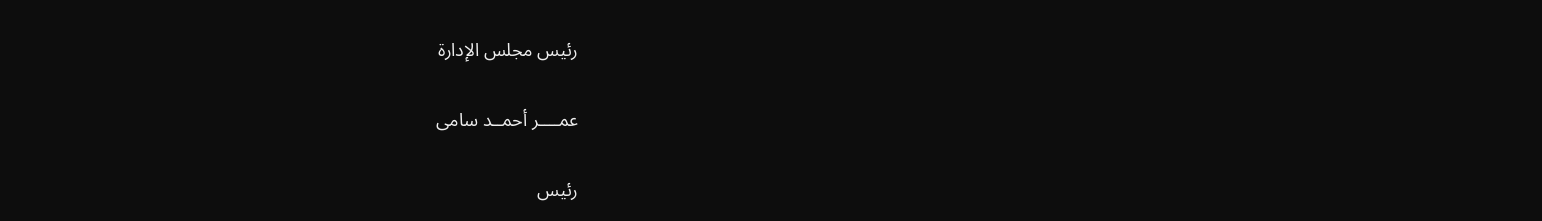رئيس مجلس الإدارة

عمــــر أحمــد سامى

رئيس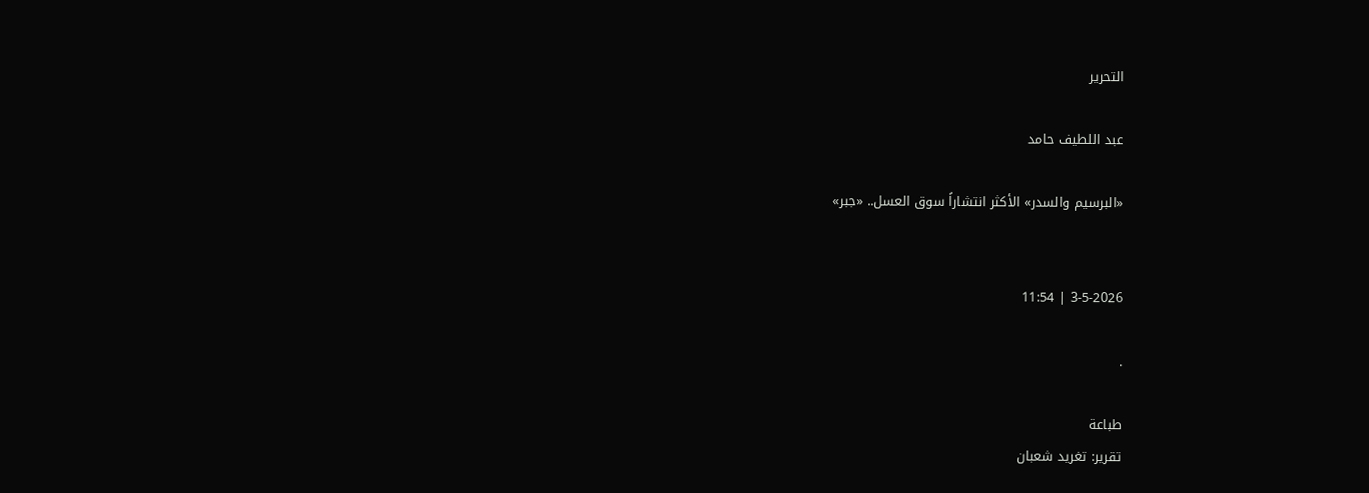التحرير

عبد اللطيف حامد

«البرسيم والسدر» الأكثر انتشاراً سوق العسل.. «جبر»


3-5-2026 | 11:54

.

طباعة
تقرير: تغريد شعبان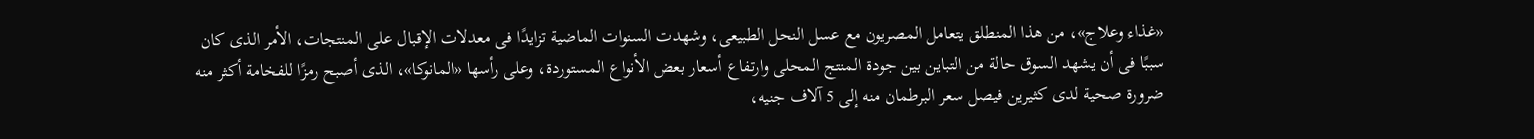«غذاء وعلاج»، من هذا المنطلق يتعامل المصريون مع عسل النحل الطبيعى، وشهدت السنوات الماضية تزايدًا فى معدلات الإقبال على المنتجات، الأمر الذى كان سببًا فى أن يشهد السوق حالة من التباين بين جودة المنتج المحلى وارتفاع أسعار بعض الأنواع المستوردة، وعلى رأسها «المانوكا»، الذى أصبح رمزًا للفخامة أكثر منه ضرورة صحية لدى كثيرين فيصل سعر البرطمان منه إلى 5 آلاف جنيه،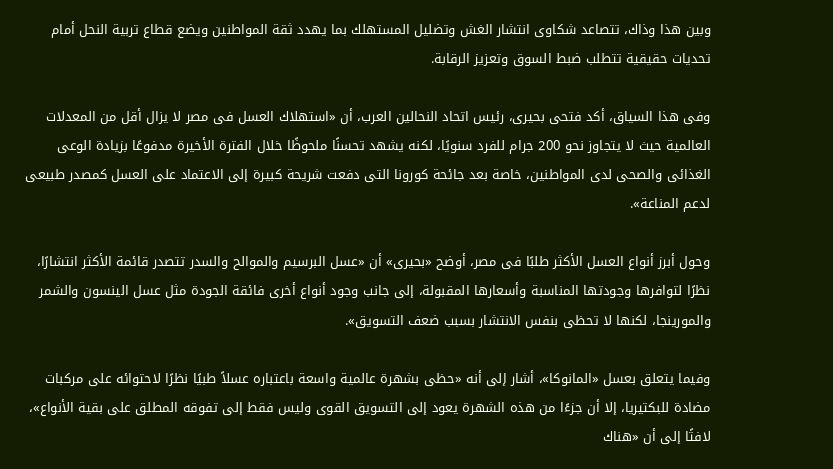وبين هذا وذاك، تتصاعد شكاوى انتشار الغش وتضليل المستهلك بما يهدد ثقة المواطنين ويضع قطاع تربية النحل أمام تحديات حقيقية تتطلب ضبط السوق وتعزيز الرقابة.

وفى هذا السياق، أكد فتحى بحيرى، رئيس اتحاد النحالين العرب، أن «استهلاك العسل فى مصر لا يزال أقل من المعدلات العالمية حيث لا يتجاوز نحو 200 جرام للفرد سنويًا، لكنه يشهد تحسنًا ملحوظًا خلال الفترة الأخيرة مدفوعًا بزيادة الوعى الغذائى والصحى لدى المواطنين، خاصة بعد جائحة كورونا التى دفعت شريحة كبيرة إلى الاعتماد على العسل كمصدر طبيعى لدعم المناعة».

وحول أبرز أنواع العسل الأكثر طلبًا فى مصر، أوضح «بحيرى» أن «عسل البرسيم والموالح والسدر تتصدر قائمة الأكثر انتشارًا، نظرًا لتوافرها وجودتها المناسبة وأسعارها المقبولة، إلى جانب وجود أنواع أخرى فائقة الجودة مثل عسل الينسون والشمر والمورينجا، لكنها لا تحظى بنفس الانتشار بسبب ضعف التسويق».

وفيما يتعلق بعسل «المانوكا»، أشار إلى أنه «حظى بشهرة عالمية واسعة باعتباره عسلاً طبيًا نظرًا لاحتوائه على مركبات مضادة للبكتيريا، إلا أن جزءًا من هذه الشهرة يعود إلى التسويق القوى وليس فقط إلى تفوقه المطلق على بقية الأنواع»، لافتًا إلى أن «هناك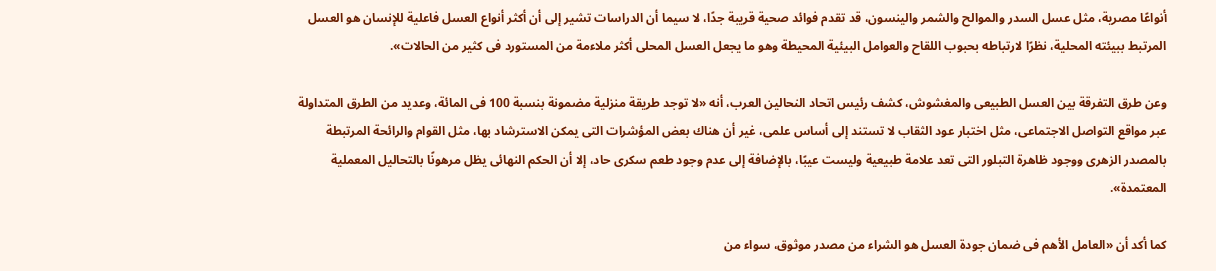أنواعًا مصرية، مثل عسل السدر والموالح والشمر والينسون، قد تقدم فوائد صحية قريبة جدًا، لا سيما أن الدراسات تشير إلى أن أكثر أنواع العسل فاعلية للإنسان هو العسل المرتبط ببيئته المحلية، نظرًا لارتباطه بحبوب اللقاح والعوامل البيئية المحيطة وهو ما يجعل العسل المحلى أكثر ملاءمة من المستورد فى كثير من الحالات».

وعن طرق التفرقة بين العسل الطبيعى والمغشوش، كشف رئيس اتحاد النحالين العرب، أنه «لا توجد طريقة منزلية مضمونة بنسبة 100 فى المائة، وعديد من الطرق المتداولة عبر مواقع التواصل الاجتماعى، مثل اختبار عود الثقاب لا تستند إلى أساس علمى، غير أن هناك بعض المؤشرات التى يمكن الاسترشاد بها، مثل القوام والرائحة المرتبطة بالمصدر الزهرى ووجود ظاهرة التبلور التى تعد علامة طبيعية وليست عيبًا، بالإضافة إلى عدم وجود طعم سكرى حاد، إلا أن الحكم النهائى يظل مرهونًا بالتحاليل المعملية المعتمدة».

كما أكد أن «العامل الأهم فى ضمان جودة العسل هو الشراء من مصدر موثوق، سواء من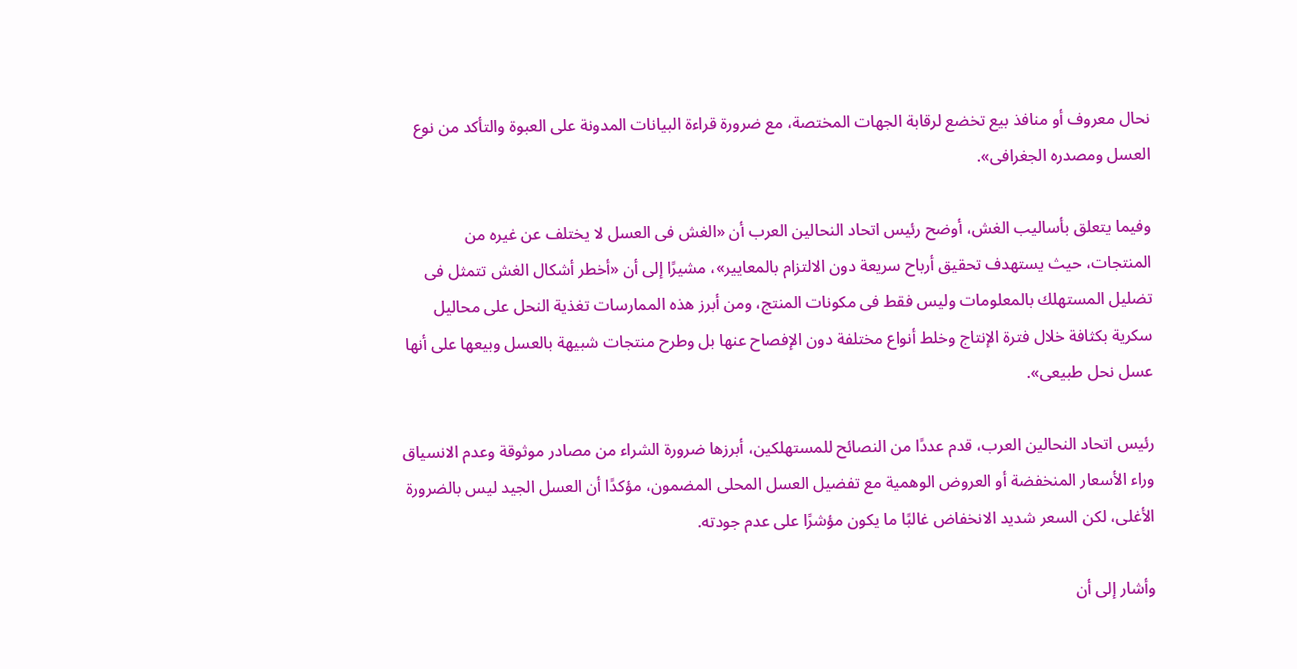نحال معروف أو منافذ بيع تخضع لرقابة الجهات المختصة، مع ضرورة قراءة البيانات المدونة على العبوة والتأكد من نوع العسل ومصدره الجغرافى».

وفيما يتعلق بأساليب الغش، أوضح رئيس اتحاد النحالين العرب أن «الغش فى العسل لا يختلف عن غيره من المنتجات، حيث يستهدف تحقيق أرباح سريعة دون الالتزام بالمعايير»، مشيرًا إلى أن «أخطر أشكال الغش تتمثل فى تضليل المستهلك بالمعلومات وليس فقط فى مكونات المنتج، ومن أبرز هذه الممارسات تغذية النحل على محاليل سكرية بكثافة خلال فترة الإنتاج وخلط أنواع مختلفة دون الإفصاح عنها بل وطرح منتجات شبيهة بالعسل وبيعها على أنها عسل نحل طبيعى».

رئيس اتحاد النحالين العرب، قدم عددًا من النصائح للمستهلكين، أبرزها ضرورة الشراء من مصادر موثوقة وعدم الانسياق وراء الأسعار المنخفضة أو العروض الوهمية مع تفضيل العسل المحلى المضمون، مؤكدًا أن العسل الجيد ليس بالضرورة الأغلى، لكن السعر شديد الانخفاض غالبًا ما يكون مؤشرًا على عدم جودته.

وأشار إلى أن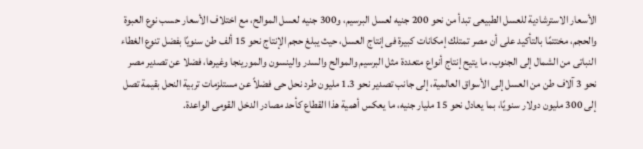الأسعار الاسترشادية للعسل الطبيعى تبدأ من نحو 200 جنيه لعسل البرسيم، و300 جنيه لعسل الموالح، مع اختلاف الأسعار حسب نوع العبوة والحجم، مختتمًا بالتأكيد على أن مصر تمتلك إمكانات كبيرة فى إنتاج العسل، حيث يبلغ حجم الإنتاج نحو 15 ألف طن سنويًا بفضل تنوع الغطاء النباتى من الشمال إلى الجنوب، ما يتيح إنتاج أنواع متعددة مثل البرسيم والموالح والسدر والينسون والمورينجا وغيرها، فضلا عن تصدير مصر نحو 3 آلاف طن من العسل إلى الأسواق العالمية، إلى جانب تصدير نحو 1.3 مليون طرد نحل حى فضلاً عن مستلزمات تربية النحل بقيمة تصل إلى 300 مليون دولار سنويًا، بما يعادل نحو 15 مليار جنيه، ما يعكس أهمية هذا القطاع كأحد مصادر الدخل القومى الواعدة.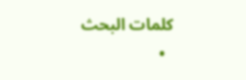كلمات البحث
  •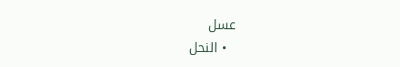عسل
  • النحل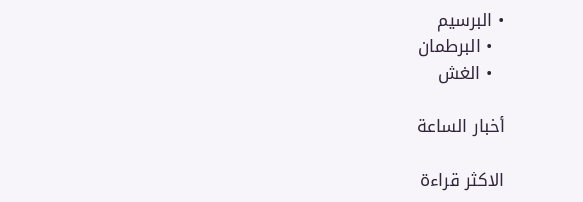• البرسيم
  • البرطمان
  • الغش

أخبار الساعة

الاكثر قراءة